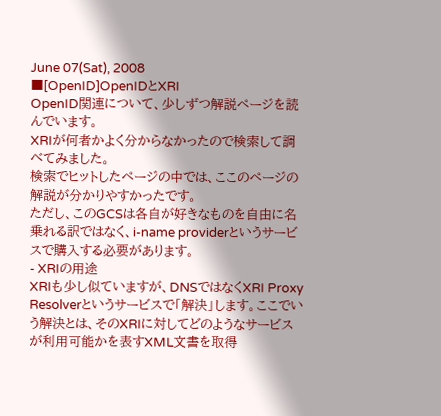June 07(Sat), 2008
■[OpenID]OpenIDとXRI
OpenID関連について、少しずつ解説ページを読んでいます。
XRIが何者かよく分からなかったので検索して調べてみました。
検索でヒットしたページの中では、ここのページの解説が分かりやすかったです。
ただし、このGCSは各自が好きなものを自由に名乗れる訳ではなく、i-name providerというサービスで購入する必要があります。
- XRIの用途
XRIも少し似ていますが、DNSではなくXRI Proxy Resolverというサービスで「解決」します。ここでいう解決とは、そのXRIに対してどのようなサービスが利用可能かを表すXML文書を取得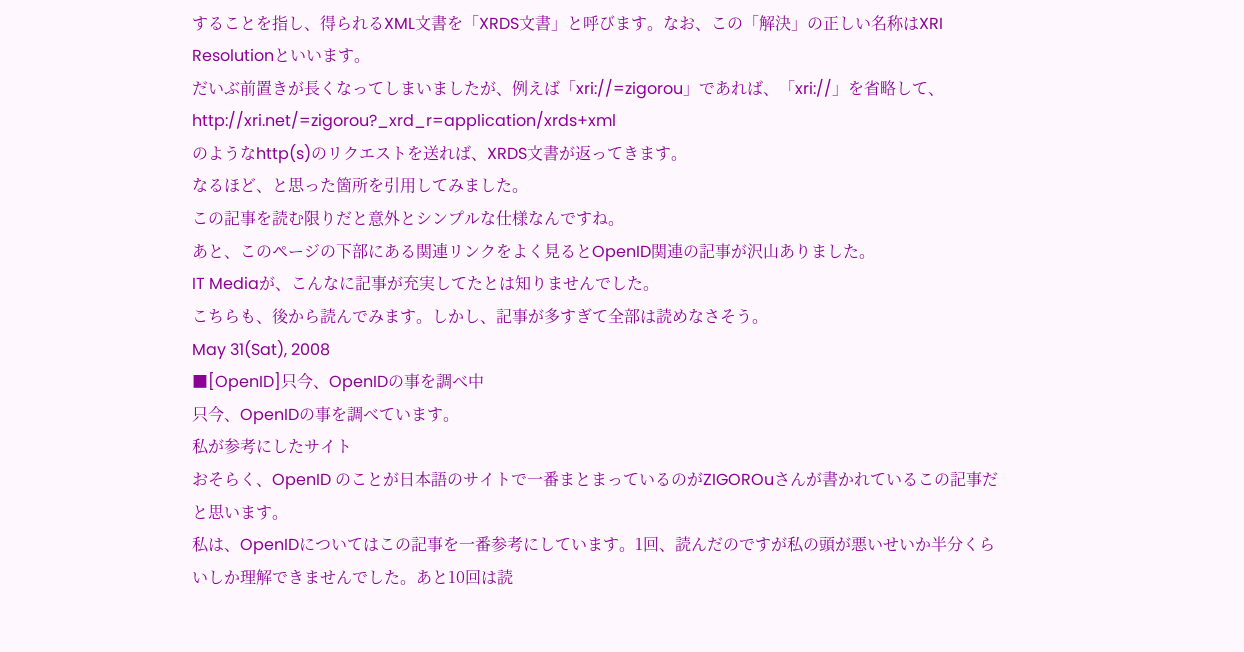することを指し、得られるXML文書を「XRDS文書」と呼びます。なお、この「解決」の正しい名称はXRI Resolutionといいます。
だいぶ前置きが長くなってしまいましたが、例えば「xri://=zigorou」であれば、「xri://」を省略して、
http://xri.net/=zigorou?_xrd_r=application/xrds+xml
のようなhttp(s)のリクエストを送れば、XRDS文書が返ってきます。
なるほど、と思った箇所を引用してみました。
この記事を読む限りだと意外とシンプルな仕様なんですね。
あと、このページの下部にある関連リンクをよく見るとOpenID関連の記事が沢山ありました。
IT Mediaが、こんなに記事が充実してたとは知りませんでした。
こちらも、後から読んでみます。しかし、記事が多すぎて全部は読めなさそう。
May 31(Sat), 2008
■[OpenID]只今、OpenIDの事を調べ中
只今、OpenIDの事を調べています。
私が参考にしたサイト
おそらく、OpenID のことが日本語のサイトで一番まとまっているのがZIGOROuさんが書かれているこの記事だと思います。
私は、OpenIDについてはこの記事を一番参考にしています。1回、読んだのですが私の頭が悪いせいか半分くらいしか理解できませんでした。あと10回は読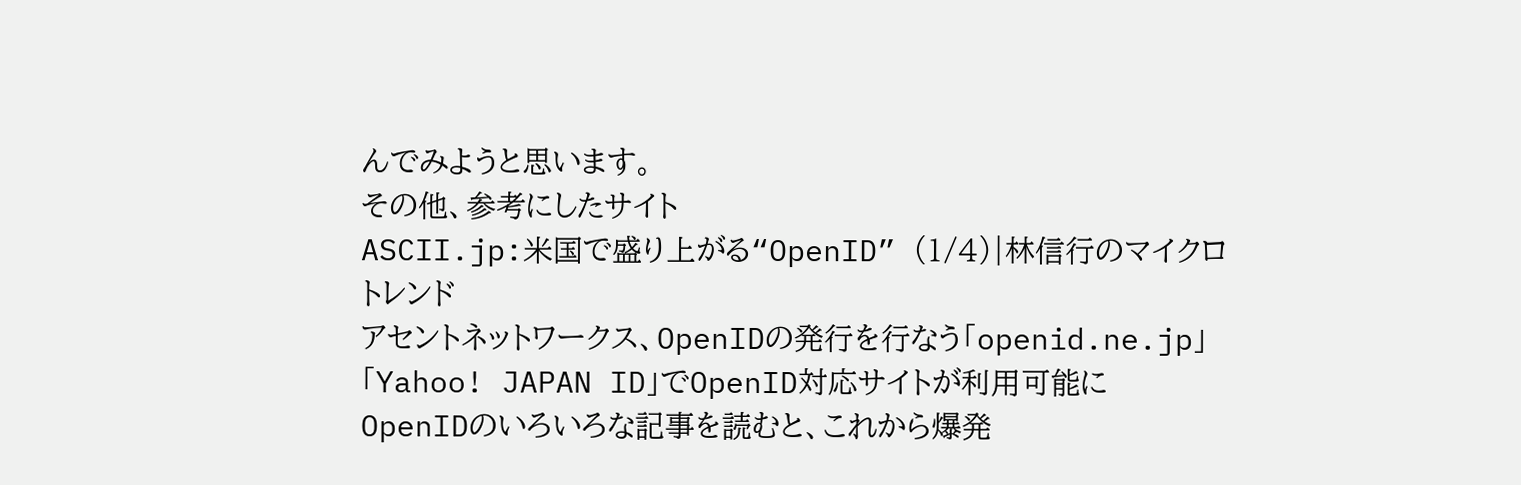んでみようと思います。
その他、参考にしたサイト
ASCII.jp:米国で盛り上がる“OpenID” (1/4)|林信行のマイクロトレンド
アセントネットワークス、OpenIDの発行を行なう「openid.ne.jp」
「Yahoo! JAPAN ID」でOpenID対応サイトが利用可能に
OpenIDのいろいろな記事を読むと、これから爆発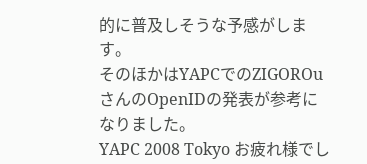的に普及しそうな予感がします。
そのほかはYAPCでのZIGOROuさんのOpenIDの発表が参考になりました。
YAPC 2008 Tokyo お疲れ様でし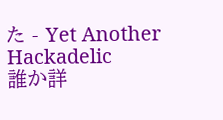た - Yet Another Hackadelic
誰か詳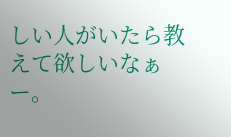しい人がいたら教えて欲しいなぁー。